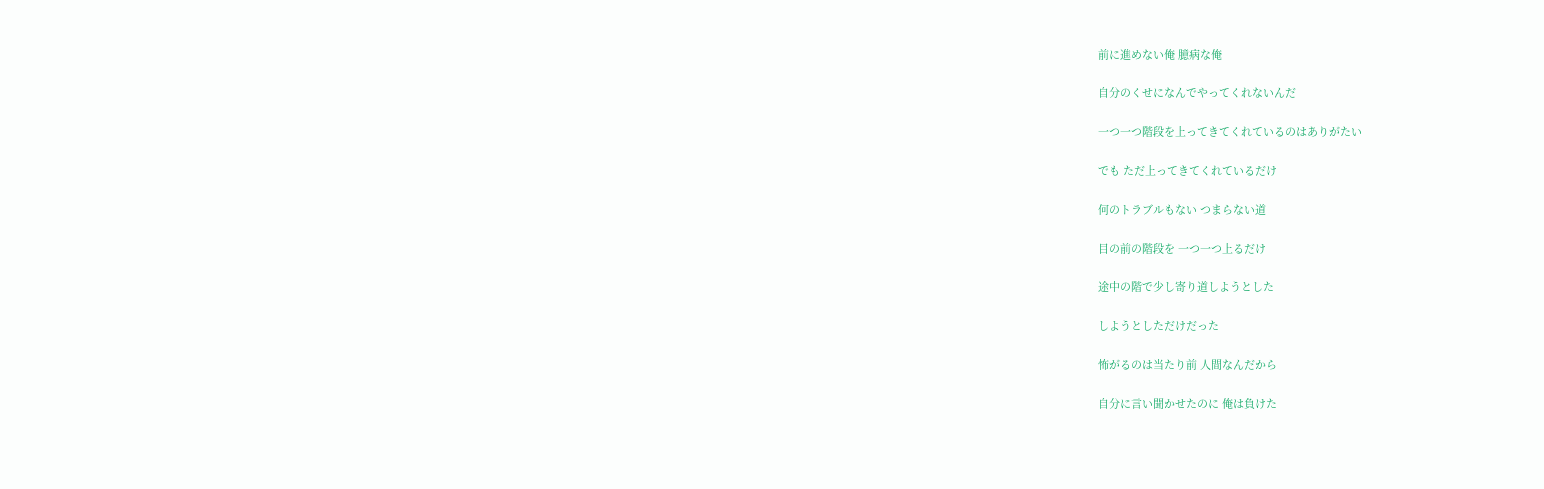前に進めない俺 臆病な俺

自分のくせになんでやってくれないんだ

一つ一つ階段を上ってきてくれているのはありがたい

でも ただ上ってきてくれているだけ

何のトラブルもない つまらない道

目の前の階段を 一つ一つ上るだけ

途中の階で少し寄り道しようとした

しようとしただけだった

怖がるのは当たり前 人間なんだから

自分に言い聞かせたのに 俺は負けた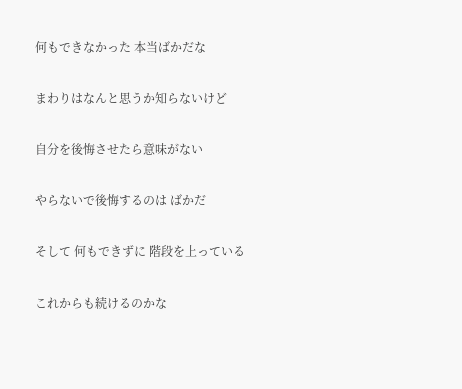何もできなかった 本当ばかだな

まわりはなんと思うか知らないけど

自分を後悔させたら意味がない

やらないで後悔するのは ばかだ

そして 何もできずに 階段を上っている

これからも続けるのかな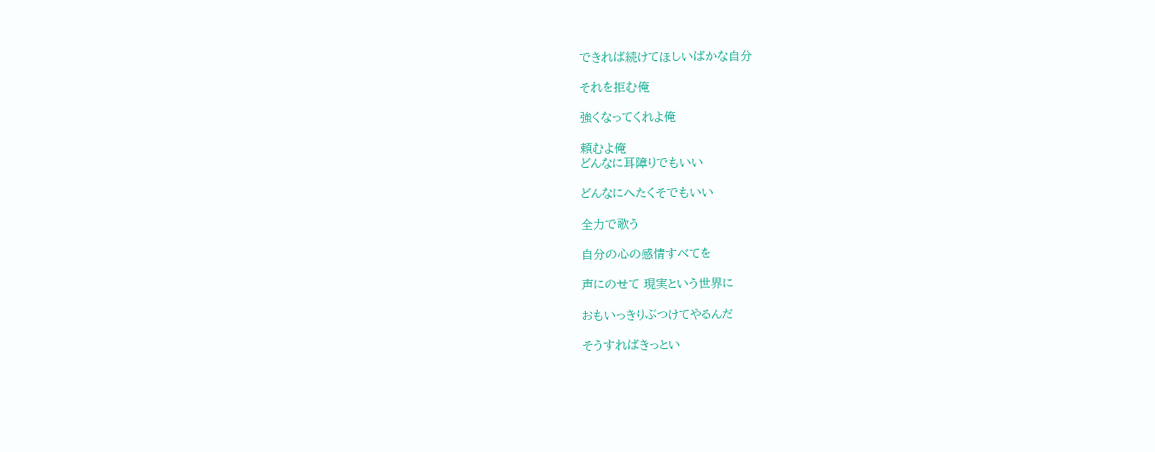できれば続けてほしいばかな自分

それを拒む俺

強くなってくれよ俺

頼むよ俺
どんなに耳障りでもいい

どんなにへたくそでもいい

全力で歌う

自分の心の感情すべてを

声にのせて 現実という世界に

おもいっきりぶつけてやるんだ

そうすればきっとい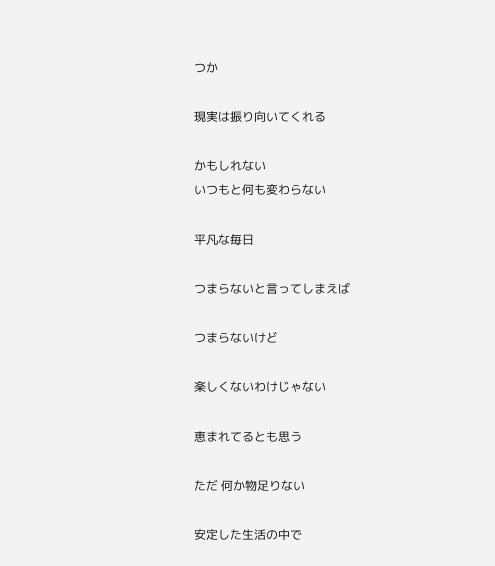つか

現実は振り向いてくれる

かもしれない
いつもと何も変わらない

平凡な毎日

つまらないと言ってしまえば

つまらないけど

楽しくないわけじゃない

恵まれてるとも思う

ただ 何か物足りない

安定した生活の中で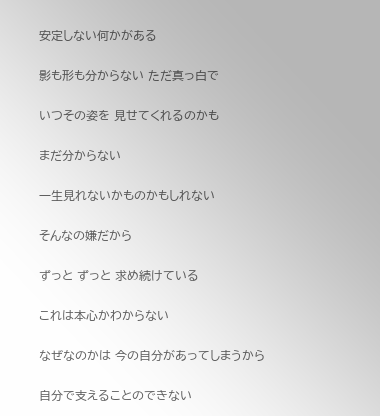安定しない何かがある

影も形も分からない ただ真っ白で

いつその姿を 見せてくれるのかも

まだ分からない

一生見れないかものかもしれない

そんなの嫌だから

ずっと ずっと 求め続けている

これは本心かわからない

なぜなのかは 今の自分があってしまうから

自分で支えることのできない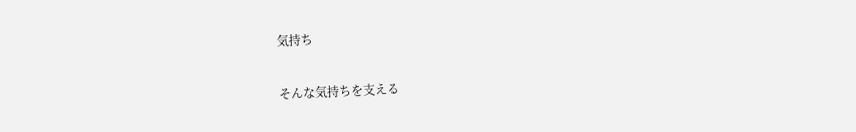気持ち

そんな気持ちを支える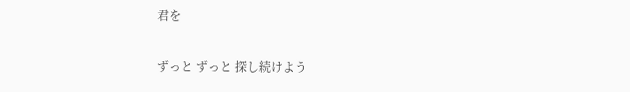君を

ずっと ずっと 探し続けよう